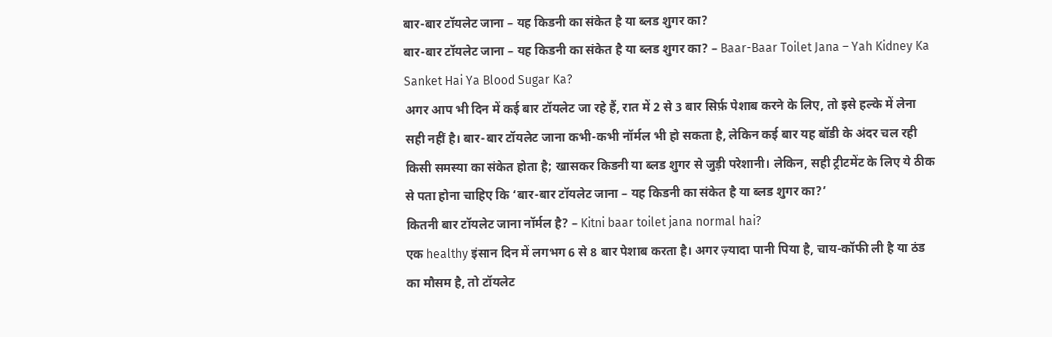बार-बार टॉयलेट जाना – यह किडनी का संकेत है या ब्लड शुगर का?
बार-बार टॉयलेट जाना – यह किडनी का संकेत है या ब्लड शुगर का? – Baar-Baar Toilet Jana – Yah Kidney Ka Sanket Hai Ya Blood Sugar Ka?
अगर आप भी दिन में कई बार टॉयलेट जा रहे हैं, रात में 2 से 3 बार सिर्फ़ पेशाब करने के लिए, तो इसे हल्के में लेना सही नहीं है। बार-बार टॉयलेट जाना कभी-कभी नॉर्मल भी हो सकता है, लेकिन कई बार यह बॉडी के अंदर चल रही किसी समस्या का संकेत होता है; खासकर किडनी या ब्लड शुगर से जुड़ी परेशानी। लेकिन, सही ट्रीटमेंट के लिए ये ठीक से पता होना चाहिए कि ‘बार-बार टॉयलेट जाना – यह किडनी का संकेत है या ब्लड शुगर का?’
कितनी बार टॉयलेट जाना नॉर्मल है? – Kitni baar toilet jana normal hai?
एक healthy इंसान दिन में लगभग 6 से 8 बार पेशाब करता है। अगर ज़्यादा पानी पिया है, चाय-कॉफी ली है या ठंड का मौसम है, तो टॉयलेट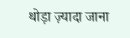थोड़ा ज़्यादा जाना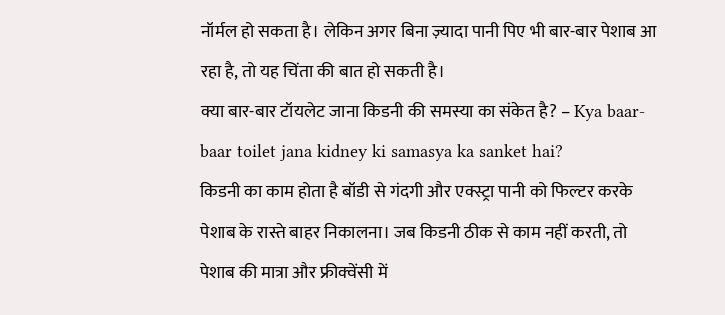नॉर्मल हो सकता है। लेकिन अगर बिना ज़्यादा पानी पिए भी बार-बार पेशाब आ रहा है, तो यह चिंता की बात हो सकती है।
क्या बार-बार टॉयलेट जाना किडनी की समस्या का संकेत है? – Kya baar-baar toilet jana kidney ki samasya ka sanket hai?
किडनी का काम होता है बॉडी से गंदगी और एक्स्ट्रा पानी को फिल्टर करके पेशाब के रास्ते बाहर निकालना। जब किडनी ठीक से काम नहीं करती, तो पेशाब की मात्रा और फ्रीक्वेंसी में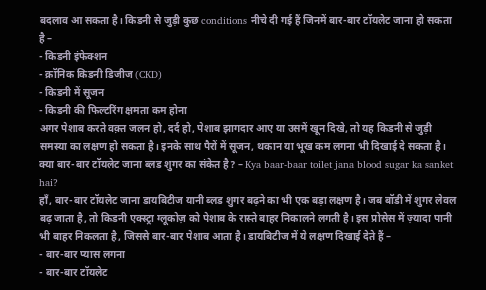बदलाव आ सकता है। किडनी से जुड़ी कुछ conditions नीचे दी गई हैं जिनमें बार-बार टॉयलेट जाना हो सकता है –
- किडनी इंफेक्शन
- क्रॉनिक किडनी डिजीज (CKD)
- किडनी में सूजन
- किडनी की फिल्टरिंग क्षमता कम होना
अगर पेशाब करते वक़्त जलन हो, दर्द हो, पेशाब झागदार आए या उसमें खून दिखे, तो यह किडनी से जुड़ी समस्या का लक्षण हो सकता है। इनके साथ पैरों में सूजन, थकान या भूख कम लगना भी दिखाई दे सकता है।
क्या बार-बार टॉयलेट जाना ब्लड शुगर का संकेत है? – Kya baar-baar toilet jana blood sugar ka sanket hai?
हाँ, बार-बार टॉयलेट जाना डायबिटीज यानी ब्लड शुगर बढ़ने का भी एक बड़ा लक्षण है। जब बॉडी में शुगर लेवल बढ़ जाता है, तो किडनी एक्स्ट्रा ग्लूकोज़ को पेशाब के रास्ते बाहर निकालने लगती है। इस प्रोसेस में ज़्यादा पानी भी बाहर निकलता है, जिससे बार-बार पेशाब आता है। डायबिटीज में ये लक्षण दिखाई देते हैं –
- बार-बार प्यास लगना
- बार-बार टॉयलेट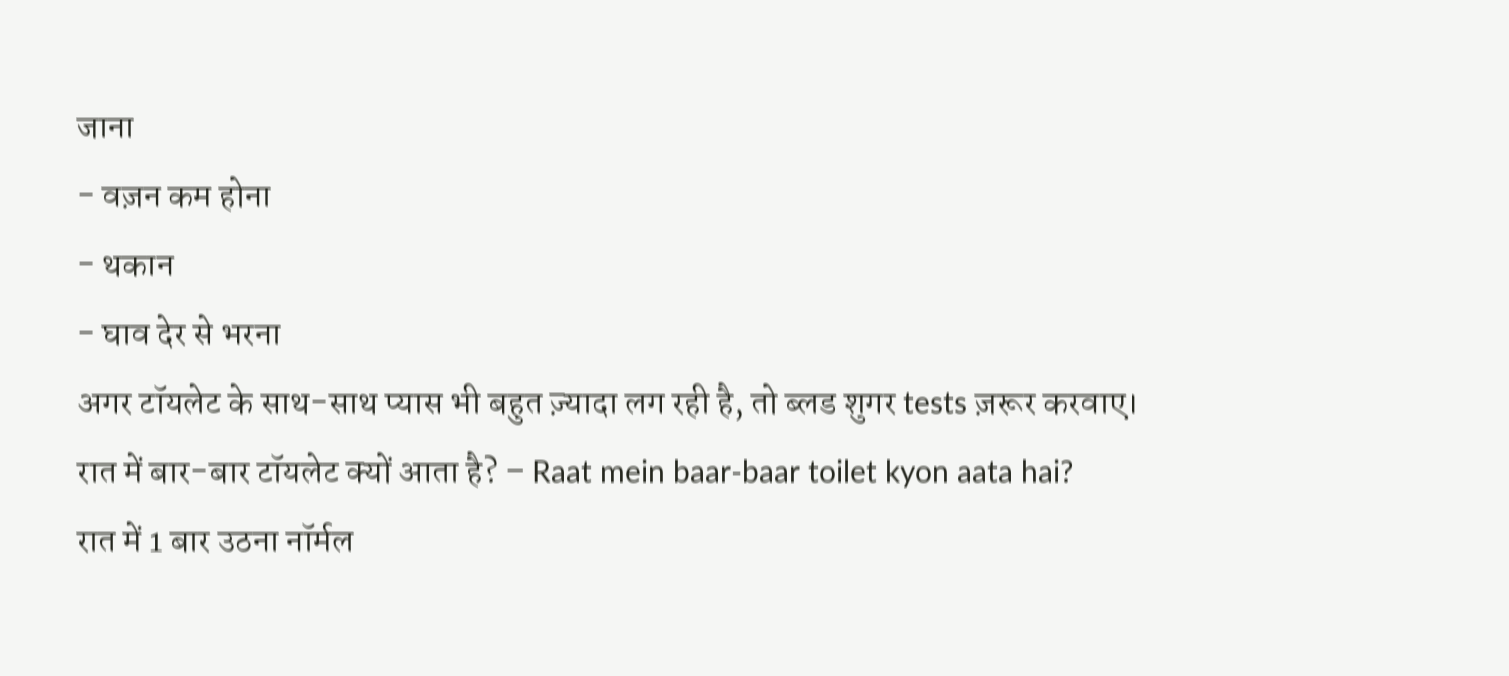जाना
- वज़न कम होना
- थकान
- घाव देर से भरना
अगर टॉयलेट के साथ-साथ प्यास भी बहुत ज़्यादा लग रही है, तो ब्लड शुगर tests ज़रूर करवाए।
रात में बार-बार टॉयलेट क्यों आता है? – Raat mein baar-baar toilet kyon aata hai?
रात में 1 बार उठना नॉर्मल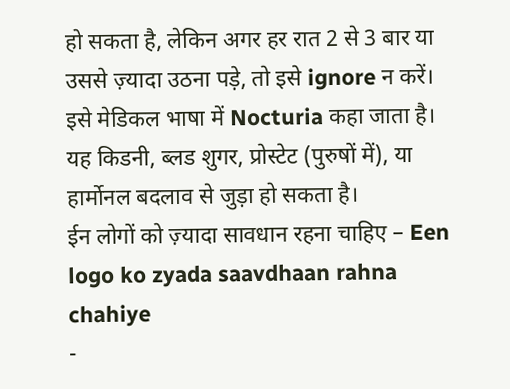हो सकता है, लेकिन अगर हर रात 2 से 3 बार या उससे ज़्यादा उठना पड़े, तो इसे ignore न करें। इसे मेडिकल भाषा में Nocturia कहा जाता है। यह किडनी, ब्लड शुगर, प्रोस्टेट (पुरुषों में), या हार्मोनल बदलाव से जुड़ा हो सकता है।
ईन लोगों को ज़्यादा सावधान रहना चाहिए – Een logo ko zyada saavdhaan rahna chahiye
-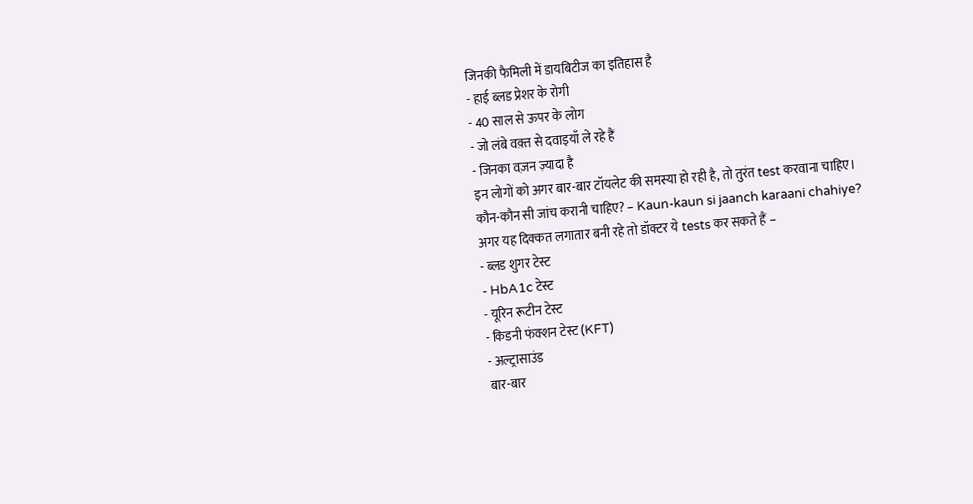जिनकी फैमिली में डायबिटीज का इतिहास है
- हाई ब्लड प्रेशर के रोगी
- 40 साल से ऊपर के लोग
- जो लंबे वक़्त से दवाइयाँ ले रहे हैं
- जिनका वज़न ज़्यादा है
इन लोगों को अगर बार-बार टॉयलेट की समस्या हो रही है, तो तुरंत test करवाना चाहिए।
कौन-कौन सी जांच करानी चाहिए? – Kaun-kaun si jaanch karaani chahiye?
अगर यह दिक्कत लगातार बनी रहे तो डॉक्टर ये tests कर सकते हैं –
- ब्लड शुगर टेस्ट
- HbA1c टेस्ट
- यूरिन रूटीन टेस्ट
- किडनी फंक्शन टेस्ट (KFT)
- अल्ट्रासाउंड
बार-बार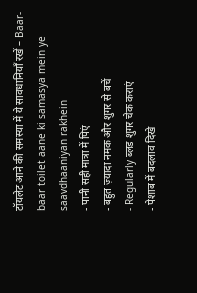टॉयलेट आने की समस्या में ये सावधानियाँ रखें – Baar-baar toilet aane ki samasya mein ye saavdhaaniyan rakhein
- पानी सही मात्रा में पिएं
- बहुत ज़्यादा नमक और शुगर से बचें
- Regularly ब्लड शुगर चेक कराएं
- पेशाब में बदलाव दिखे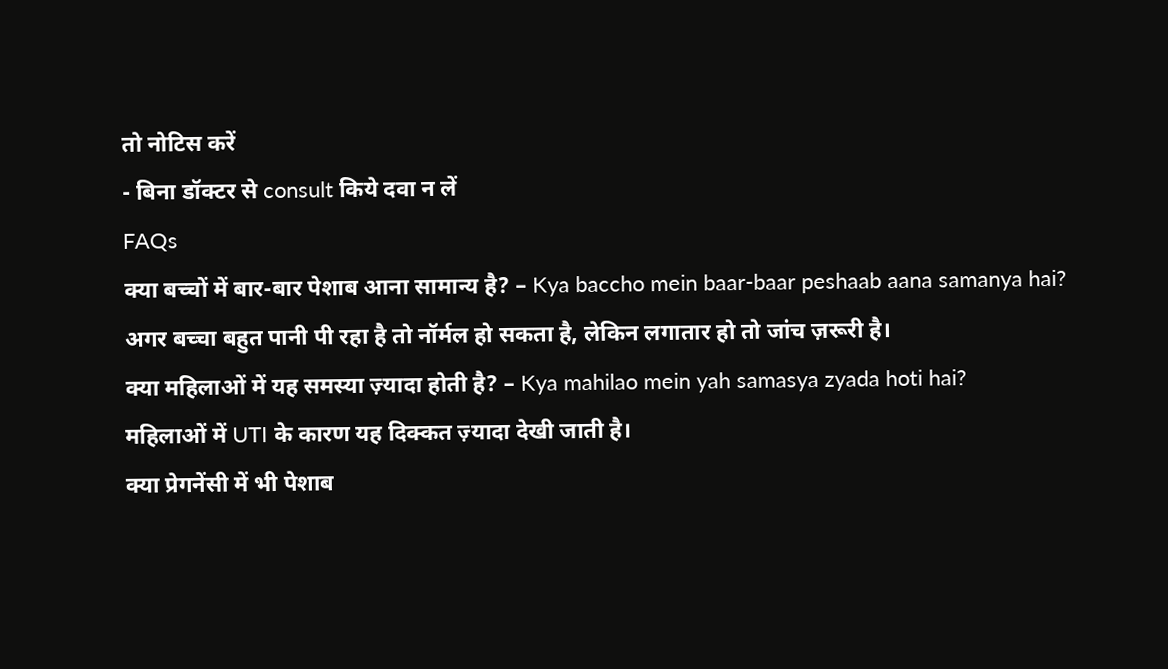तो नोटिस करें
- बिना डॉक्टर से consult किये दवा न लें
FAQs
क्या बच्चों में बार-बार पेशाब आना सामान्य है? – Kya baccho mein baar-baar peshaab aana samanya hai?
अगर बच्चा बहुत पानी पी रहा है तो नॉर्मल हो सकता है, लेकिन लगातार हो तो जांच ज़रूरी है।
क्या महिलाओं में यह समस्या ज़्यादा होती है? – Kya mahilao mein yah samasya zyada hoti hai?
महिलाओं में UTI के कारण यह दिक्कत ज़्यादा देखी जाती है।
क्या प्रेगनेंसी में भी पेशाब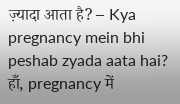ज़्यादा आता है? – Kya pregnancy mein bhi peshab zyada aata hai?
हाँ, pregnancy में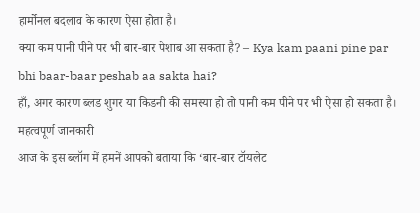हार्मोनल बदलाव के कारण ऐसा होता है।
क्या कम पानी पीने पर भी बार-बार पेशाब आ सकता है? – Kya kam paani pine par bhi baar-baar peshab aa sakta hai?
हाँ, अगर कारण ब्लड शुगर या किडनी की समस्या हो तो पानी कम पीने पर भी ऐसा हो सकता है।
महत्वपूर्ण जानकारी
आज के इस ब्लॉग में हमनें आपको बताया कि ‘बार-बार टॉयलेट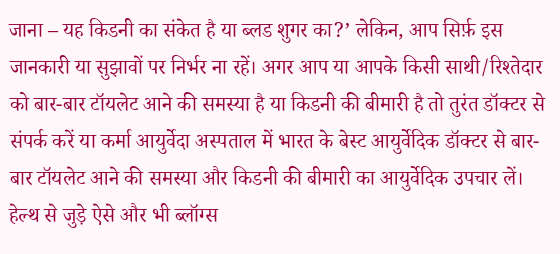जाना – यह किडनी का संकेत है या ब्लड शुगर का?’ लेकिन, आप सिर्फ़ इस जानकारी या सुझावों पर निर्भर ना रहें। अगर आप या आपके किसी साथी/रिश्तेदार को बार-बार टॉयलेट आने की समस्या है या किडनी की बीमारी है तो तुरंत डॉक्टर से संपर्क करें या कर्मा आयुर्वेदा अस्पताल में भारत के बेस्ट आयुर्वेदिक डॉक्टर से बार-बार टॉयलेट आने की समस्या और किडनी की बीमारी का आयुर्वेदिक उपचार लें। हेल्थ से जुड़े ऐसे और भी ब्लॉग्स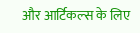और आर्टिकल्स के लिए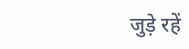जुड़े रहें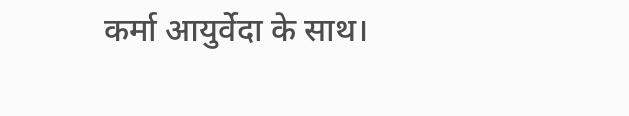कर्मा आयुर्वेदा के साथ।